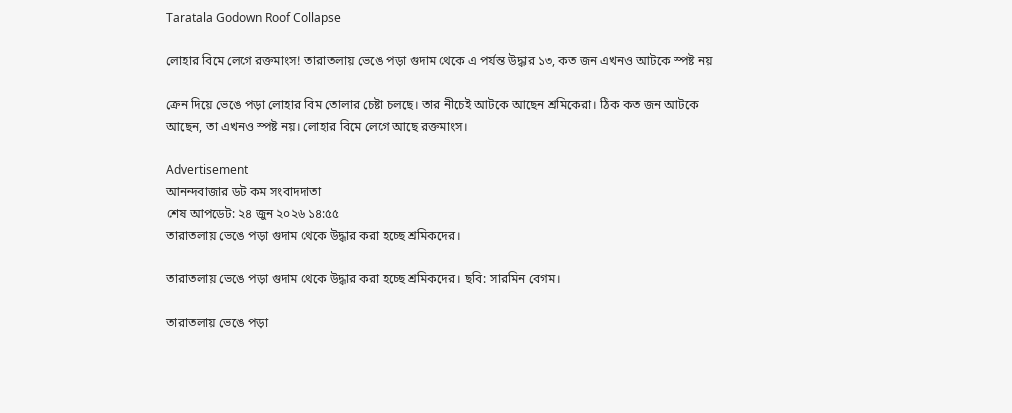Taratala Godown Roof Collapse

লোহার বিমে লেগে রক্তমাংস! তারাতলায় ভেঙে পড়া গুদাম থেকে এ পর্যন্ত উদ্ধার ১৩, কত জন এখনও আটকে স্পষ্ট নয়

ক্রেন দিয়ে ভেঙে পড়া লোহার বিম তোলার চেষ্টা চলছে। তার নীচেই আটকে আছেন শ্রমিকেরা। ঠিক কত জন আটকে আছেন, তা এখনও স্পষ্ট নয়। লোহার বিমে লেগে আছে রক্তমাংস।

Advertisement
আনন্দবাজার ডট কম সংবাদদাতা
শেষ আপডেট: ২৪ জুন ২০২৬ ১৪:৫৫
তারাতলায় ভেঙে পড়া গুদাম থেকে উদ্ধার করা হচ্ছে শ্রমিকদের।

তারাতলায় ভেঙে পড়া গুদাম থেকে উদ্ধার করা হচ্ছে শ্রমিকদের। ছবি: সারমিন বেগম।

তারাতলায় ভেঙে পড়া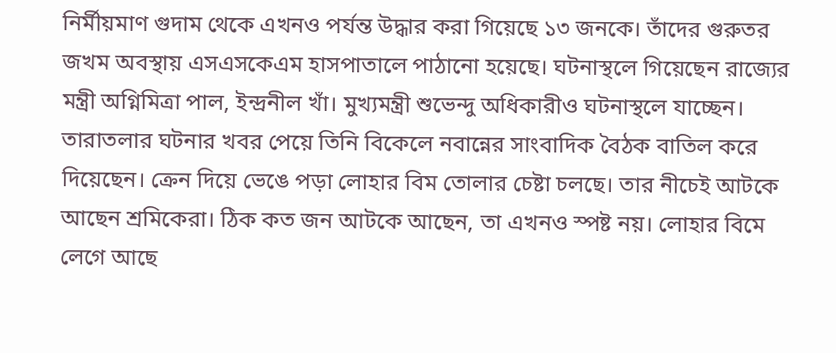নির্মীয়মাণ গুদাম থেকে এখনও পর্যন্ত উদ্ধার করা গিয়েছে ১৩ জনকে। তাঁদের গুরুতর জখম অবস্থায় এসএসকেএম হাসপাতালে পাঠানো হয়েছে। ঘটনাস্থলে গিয়েছেন রাজ্যের মন্ত্রী অগ্নিমিত্রা পাল, ইন্দ্রনীল খাঁ। মুখ্যমন্ত্রী শুভেন্দু অধিকারীও ঘটনাস্থলে যাচ্ছেন। তারাতলার ঘটনার খবর পেয়ে তিনি বিকেলে নবান্নের সাংবাদিক বৈঠক বাতিল করে দিয়েছেন। ক্রেন দিয়ে ভেঙে পড়া লোহার বিম তোলার চেষ্টা চলছে। তার নীচেই আটকে আছেন শ্রমিকেরা। ঠিক কত জন আটকে আছেন, তা এখনও স্পষ্ট নয়। লোহার বিমে লেগে আছে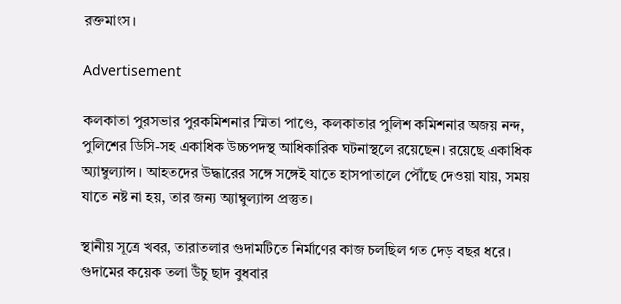রক্তমাংস।

Advertisement

কলকাতা পুরসভার পুরকমিশনার স্মিতা পাণ্ডে, কলকাতার পুলিশ কমিশনার অজয় নন্দ, পুলিশের ডিসি-সহ একাধিক উচ্চপদস্থ আধিকারিক ঘটনাস্থলে রয়েছেন। রয়েছে একাধিক অ্যাম্বুল্যান্স। আহতদের উদ্ধারের সঙ্গে সঙ্গেই যাতে হাসপাতালে পৌঁছে দেওয়া যায়, সময় যাতে নষ্ট না হয়, তার জন্য অ্যাম্বুল্যান্স প্রস্তুত।

স্থানীয় সূত্রে খবর, তারাতলার গুদামটিতে নির্মাণের কাজ চলছিল গত দেড় বছর ধরে। গুদামের কয়েক তলা উঁচু ছাদ বুধবার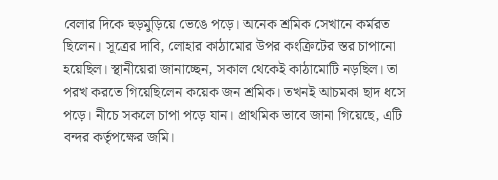বেলার দিকে হুড়মুড়িয়ে ভেঙে পড়ে। অনেক শ্রমিক সেখানে কর্মরত ছিলেন। সূত্রের দাবি, লোহার কাঠামোর উপর কংক্রিটের স্তর চাপানো হয়েছিল। স্থানীয়েরা জানাচ্ছেন, সকাল থেকেই কাঠামোটি নড়ছিল। তা পরখ করতে গিয়েছিলেন কয়েক জন শ্রমিক। তখনই আচমকা ছাদ ধসে পড়ে। নীচে সকলে চাপা পড়ে যান। প্রাথমিক ভাবে জানা গিয়েছে, এটি বন্দর কর্তৃপক্ষের জমি।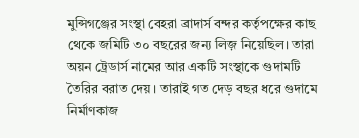মুন্সিগঞ্জের সংস্থা বেহরা ব্রাদার্স বন্দর কর্তৃপক্ষের কাছ থেকে জমিটি ৩০ বছরের জন্য লিজ় নিয়েছিল। তারা অয়ন ট্রেডার্স নামের আর একটি সংস্থাকে গুদামটি তৈরির বরাত দেয়। তারাই গত দেড় বছর ধরে গুদামে নির্মাণকাজ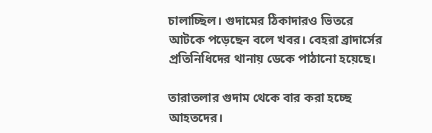চালাচ্ছিল। গুদামের ঠিকাদারও ভিতরে আটকে পড়েছেন বলে খবর। বেহরা ব্রাদার্সের প্রতিনিধিদের থানায় ডেকে পাঠানো হয়েছে।

তারাতলার গুদাম থেকে বার করা হচ্ছে আহতদের।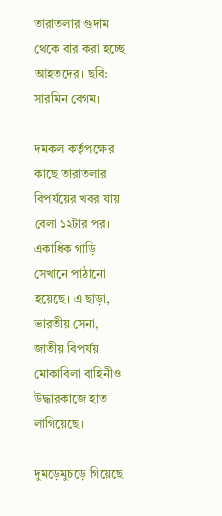তারাতলার গুদাম থেকে বার করা হচ্ছে আহতদের। ছবি: সারমিন বেগম।

দমকল কর্তৃপক্ষের কাছে তারাতলার বিপর্যয়ের খবর যায় বেলা ১২টার পর। একাধিক গাড়ি সেখানে পাঠানো হয়েছে। এ ছাড়া, ভারতীয় সেনা, জাতীয় বিপর্যয় মোকাবিলা বাহিনীও উদ্ধারকাজে হাত লাগিয়েছে।

দুমড়েমুচড়ে গিয়েছে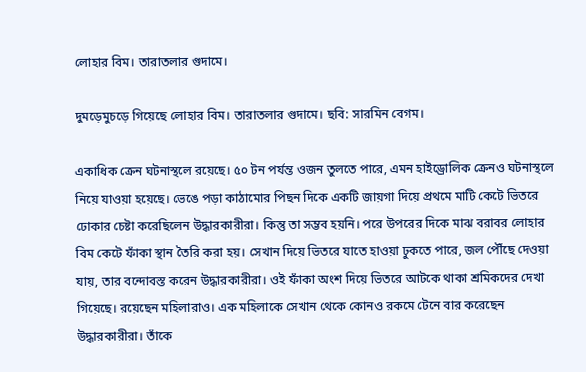লোহার বিম। তারাতলার গুদামে।

দুমড়েমুচড়ে গিয়েছে লোহার বিম। তারাতলার গুদামে। ছবি: সারমিন বেগম।

একাধিক ক্রেন ঘটনাস্থলে রয়েছে। ৫০ টন পর্যন্ত ওজন তুলতে পারে, এমন হাইড্রোলিক ক্রেনও ঘটনাস্থলে নিয়ে যাওয়া হয়েছে। ভেঙে পড়া কাঠামোর পিছন দিকে একটি জায়গা দিয়ে প্রথমে মাটি কেটে ভিতরে ঢোকার চেষ্টা করেছিলেন উদ্ধারকারীরা। কিন্তু তা সম্ভব হয়নি। পরে উপরের দিকে মাঝ বরাবর লোহার বিম কেটে ফাঁকা স্থান তৈরি করা হয়। সেখান দিয়ে ভিতরে যাতে হাওয়া ঢুকতে পারে, জল পৌঁছে দেওয়া যায়, তার বন্দোবস্ত করেন উদ্ধারকারীরা। ওই ফাঁকা অংশ দিয়ে ভিতরে আটকে থাকা শ্রমিকদের দেখা গিয়েছে। রয়েছেন মহিলারাও। এক মহিলাকে সেখান থেকে কোনও রকমে টেনে বার করেছেন উদ্ধারকারীরা। তাঁকে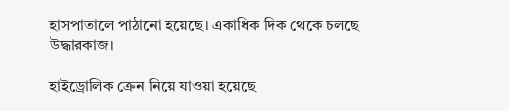হাসপাতালে পাঠানো হয়েছে। একাধিক দিক থেকে চলছে উদ্ধারকাজ।

হাইড্রোলিক ক্রেন নিয়ে যাওয়া হয়েছে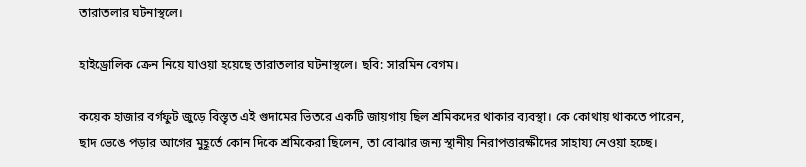তারাতলার ঘটনাস্থলে।

হাইড্রোলিক ক্রেন নিয়ে যাওয়া হয়েছে তারাতলার ঘটনাস্থলে। ছবি: সারমিন বেগম।

কয়েক হাজার বর্গফুট জুড়ে বিস্তৃত এই গুদামের ভিতরে একটি জায়গায় ছিল শ্রমিকদের থাকার ব্যবস্থা। কে কোথায় থাকতে পারেন, ছাদ ভেঙে পড়ার আগের মুহূর্তে কোন দিকে শ্রমিকেরা ছিলেন, তা বোঝার জন্য স্থানীয় নিরাপত্তারক্ষীদের সাহায্য নেওয়া হচ্ছে।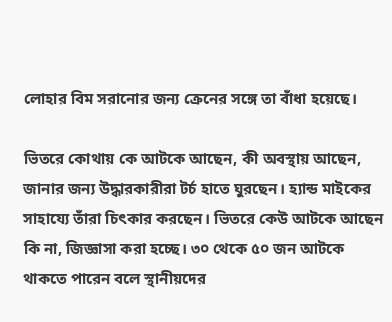লোহার বিম সরানোর জন্য ক্রেনের সঙ্গে তা বাঁধা হয়েছে।

ভিতরে কোথায় কে আটকে আছেন, কী অবস্থায় আছেন, জানার জন্য উদ্ধারকারীরা টর্চ হাতে ঘুরছেন। হ্যান্ড মাইকের সাহায্যে তাঁরা চিৎকার করছেন। ভিতরে কেউ আটকে আছেন কি না, জিজ্ঞাসা করা হচ্ছে। ৩০ থেকে ৫০ জন আটকে থাকতে পারেন বলে স্থানীয়দের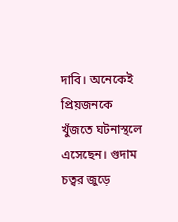দাবি। অনেকেই প্রিয়জনকে খুঁজতে ঘটনাস্থলে এসেছেন। গুদাম চত্বর জুড়ে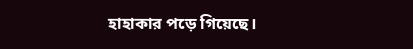হাহাকার পড়ে গিয়েছে।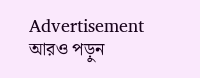Advertisement
আরও পড়ুন